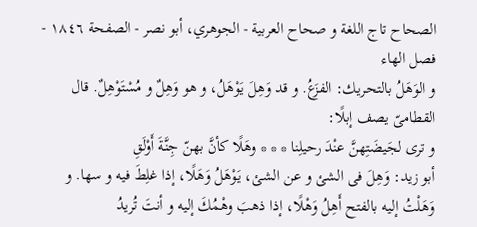الصحاح تاج اللغة و صحاح العربية - الجوهري، أبو نصر - الصفحة ١٨٤٦ - فصل الهاء
و الوَهَلُ بالتحريك: الفزَعُ. و قد وَهِلَ يَوْهَلُ، و هو وَهِلٌ و مُسْتَوْهِلٌ. قال القطامىّ يصف إبلًا:
و ترى لجَيضَتِهنَّ عنْدَ رحيلِنا * * * وهَلًا كأنَّ بهنّ جِنَّةَ أَوْلَقِ
أبو زيد: وَهِلَ فى الشئ و عن الشئ، يَوْهَلُ وَهَلًا، إذا غلِطَ فيه و سها. و وَهَلْتُ إليه بالفتح أَهِلُ وَهْلًا، إذا ذهبَ وهْمُكَ إليه و أنتَ تُريدُ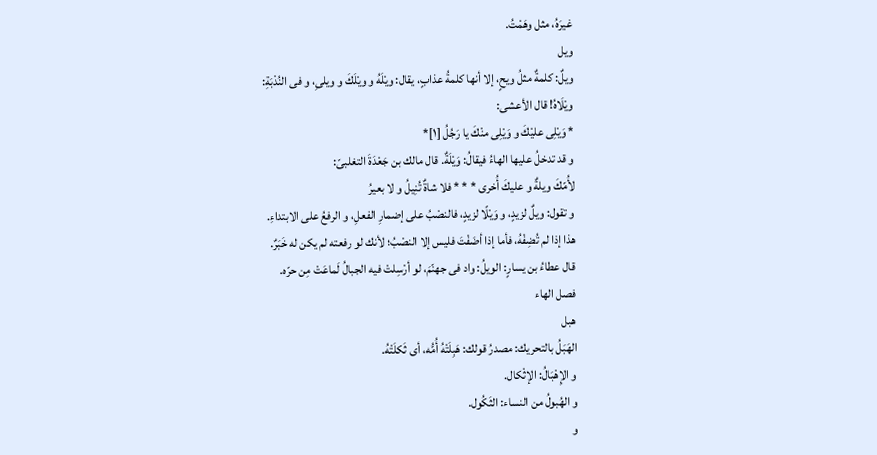غيرَهُ، مثل وهَمْتُ.
ويل
ويلٌ: كلمةٌ مثلُ ويحٍ، إلا أنها كلمةُ عذابٍ، يقال: ويْلَهُ و ويْلَكَ و ويلىِ، و فى النُدْبَةِ:
ويْلَاهُ! قال الأعشى:
* وَيْلِى عليْكَ و وَيْلِى منْكَ يا رَجُلُ [١]*
و قد تدخلُ عليها الهاءُ فيقالُ: وَيْلَةٌ. قال مالك بن جَعْدَةَ التغلبىّ:
لأُمّكَ ويلةٌ و عليكَ أُخرى * * * فلا شاةٌ تُنِيلُ و لا بعيرُ
و تقول: ويلٌ لزيدٍ، و وَيْلًا لزيدٍ، فالنصْبُ على إضمارِ الفعلِ، و الرفعُ على الابتداءِ.
هذا إذا لم تُضِفْهُ، فأما إذا أضَفْتَ فليس إلا النصْبُ؛ لأنك لو رفعته لم يكن له خَبَرٌ.
قال عطاءُ بن يسارٍ: الويلُ: واد فى جهنّمَ، لو أرْسِلتْ فيه الجبالُ لَماعَتْ مِن حرّه.
فصل الهاء
هبل
الهَبَلُ بالتحريك: مصدرُ قولك: هَبِلَتْهُ أُمُّه، أى ثَكلَتْهُ.
و الإِهْبَالُ: الإثْكال.
و الهُبولُ من النساء: الثَكُول.
و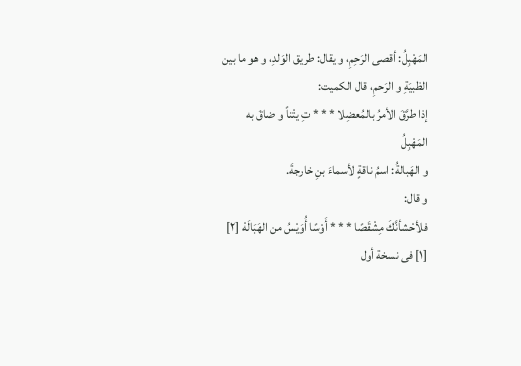المَهْبِلُ: أقصى الرَحِمِ، و يقال: طريق الوَلدِ، و هو ما بين الظبيَةِ و الرَحمِ، قال الكميت:
إذا طرَّقَ الأمرُ بالمُعضِلا * * * تِ يتْناً و ضاقَ به المَهْبِلُ
و الهَبالةُ: اسمُ ناقةٍ لأسماءَ بنِ خارجةَ.
و قال:
فلأحْشأنَّكَ مِشْقَصًا * * * أَوْسًا أُوَيْسُ من الهَبَالَهْ [٢]
[١] فى نسخة أول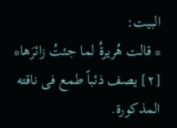البيت:
* قالت هُريرةُ لما جئتُ زائرَها*
[٢] يصف ذئباً طمع فى ناقته المذكورة.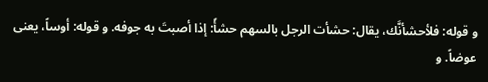و قوله: فلأحشأنَّك، يقال: حشأت الرجل بالسهم حشأً: إذا أصبتَ به جوفه. و قوله: أوساً، يعنى عوضاً. و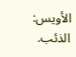الأويس: الذئب.